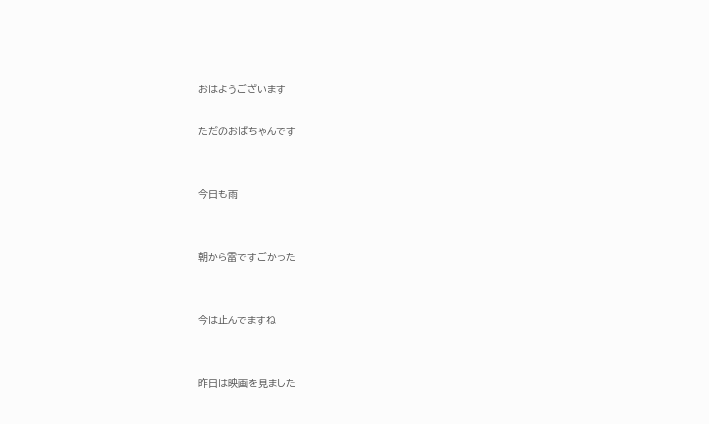おはようございます

ただのおばちゃんです


今日も雨


朝から雷ですごかった


今は止んでますね


昨日は映画を見ました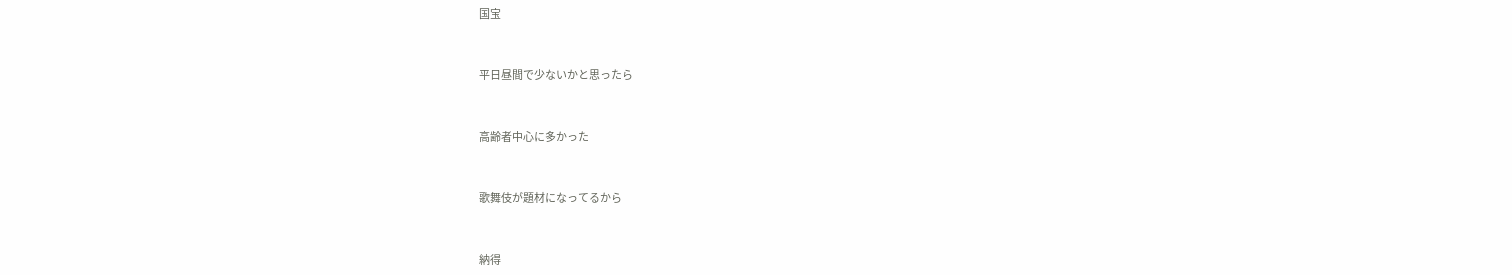国宝


平日昼間で少ないかと思ったら


高齢者中心に多かった


歌舞伎が題材になってるから


納得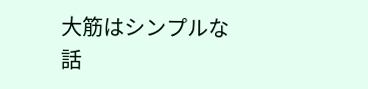大筋はシンプルな話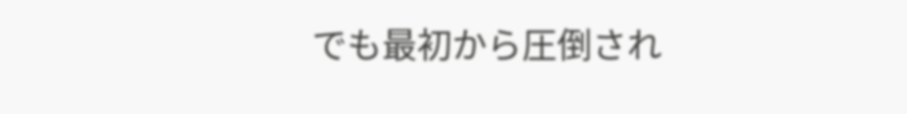でも最初から圧倒され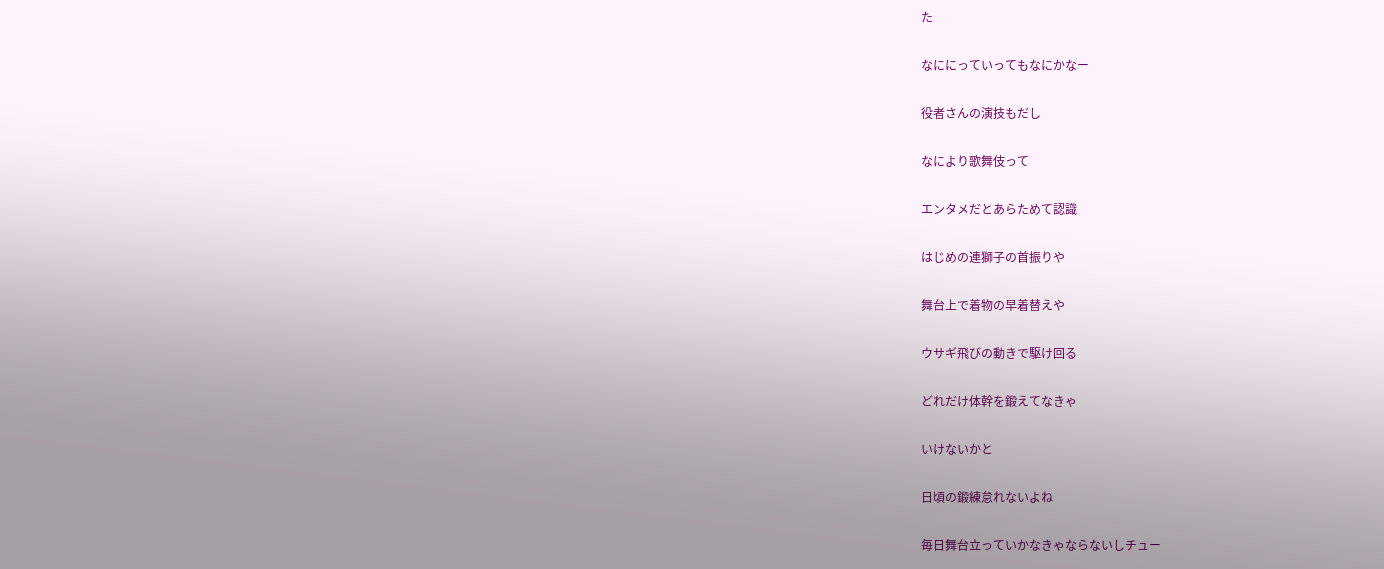た


なににっていってもなにかなー


役者さんの演技もだし


なにより歌舞伎って


エンタメだとあらためて認識


はじめの連獅子の首振りや


舞台上で着物の早着替えや


ウサギ飛びの動きで駆け回る


どれだけ体幹を鍛えてなきゃ


いけないかと


日頃の鍛練怠れないよね


毎日舞台立っていかなきゃならないしチュー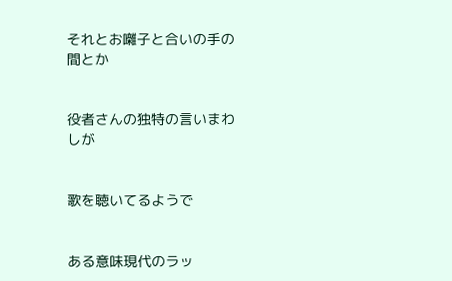それとお囃子と合いの手の間とか


役者さんの独特の言いまわしが


歌を聴いてるようで


ある意味現代のラッ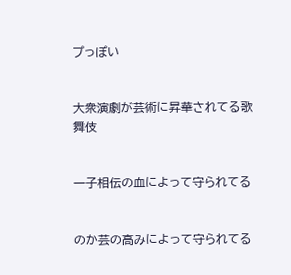プっぽい


大衆演劇が芸術に昇華されてる歌舞伎


一子相伝の血によって守られてる


のか芸の高みによって守られてる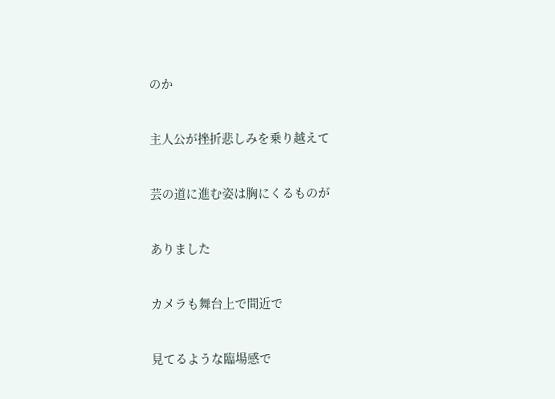のか


主人公が挫折悲しみを乗り越えて


芸の道に進む姿は胸にくるものが


ありました


カメラも舞台上で間近で


見てるような臨場感で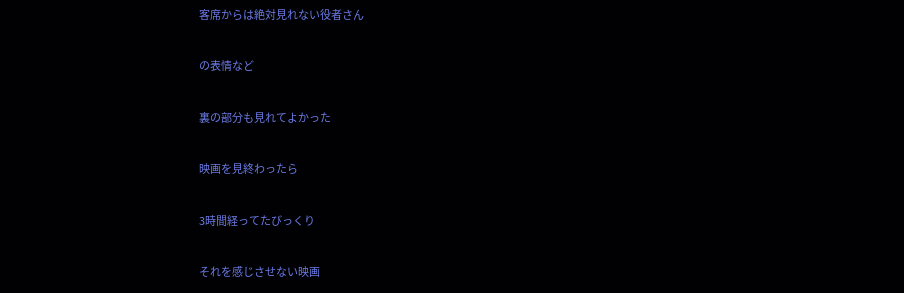客席からは絶対見れない役者さん


の表情など


裏の部分も見れてよかった


映画を見終わったら


3時間経ってたびっくり


それを感じさせない映画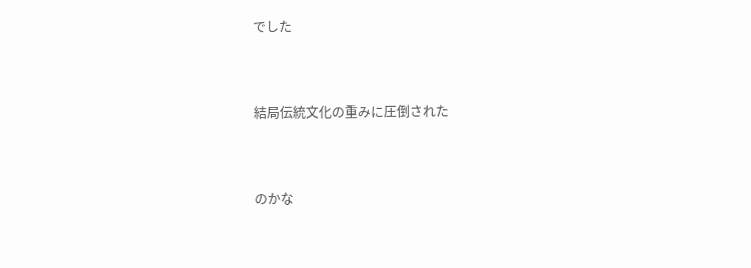でした


結局伝統文化の重みに圧倒された


のかな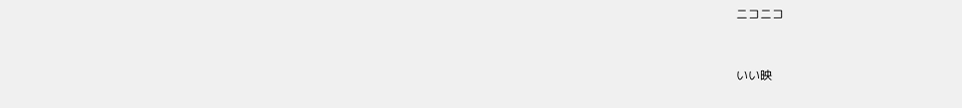ニコニコ


いい映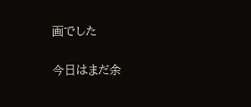画でした


今日はまだ余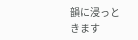韻に浸っときます